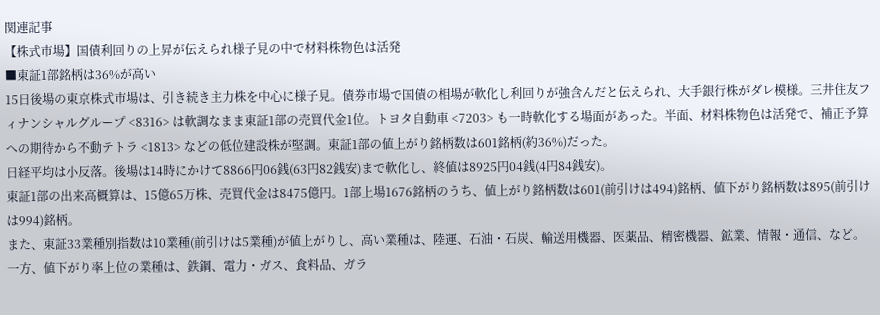関連記事
【株式市場】国債利回りの上昇が伝えられ様子見の中で材料株物色は活発
■東証1部銘柄は36%が高い
15日後場の東京株式市場は、引き続き主力株を中心に様子見。債券市場で国債の相場が軟化し利回りが強含んだと伝えられ、大手銀行株がダレ模様。三井住友フィナンシャルグループ <8316> は軟調なまま東証1部の売買代金1位。トヨタ自動車 <7203> も一時軟化する場面があった。半面、材料株物色は活発で、補正予算への期待から不動テトラ <1813> などの低位建設株が堅調。東証1部の値上がり銘柄数は601銘柄(約36%)だった。
日経平均は小反落。後場は14時にかけて8866円06銭(63円82銭安)まで軟化し、終値は8925円04銭(4円84銭安)。
東証1部の出来高概算は、15億65万株、売買代金は8475億円。1部上場1676銘柄のうち、値上がり銘柄数は601(前引けは494)銘柄、値下がり銘柄数は895(前引けは994)銘柄。
また、東証33業種別指数は10業種(前引けは5業種)が値上がりし、高い業種は、陸運、石油・石炭、輸送用機器、医薬品、精密機器、鉱業、情報・通信、など。
一方、値下がり率上位の業種は、鉄鋼、電力・ガス、食料品、ガラ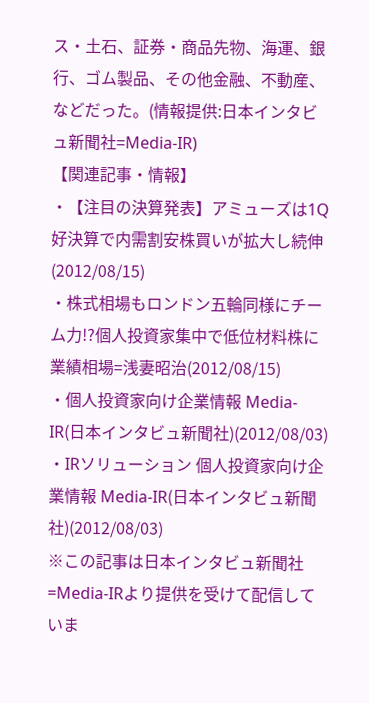ス・土石、証券・商品先物、海運、銀行、ゴム製品、その他金融、不動産、などだった。(情報提供:日本インタビュ新聞社=Media-IR)
【関連記事・情報】
・【注目の決算発表】アミューズは1Q好決算で内需割安株買いが拡大し続伸(2012/08/15)
・株式相場もロンドン五輪同様にチーム力!?個人投資家集中で低位材料株に業績相場=浅妻昭治(2012/08/15)
・個人投資家向け企業情報 Media-IR(日本インタビュ新聞社)(2012/08/03)
・IRソリューション 個人投資家向け企業情報 Media-IR(日本インタビュ新聞社)(2012/08/03)
※この記事は日本インタビュ新聞社=Media-IRより提供を受けて配信していま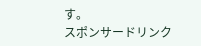す。
スポンサードリンク